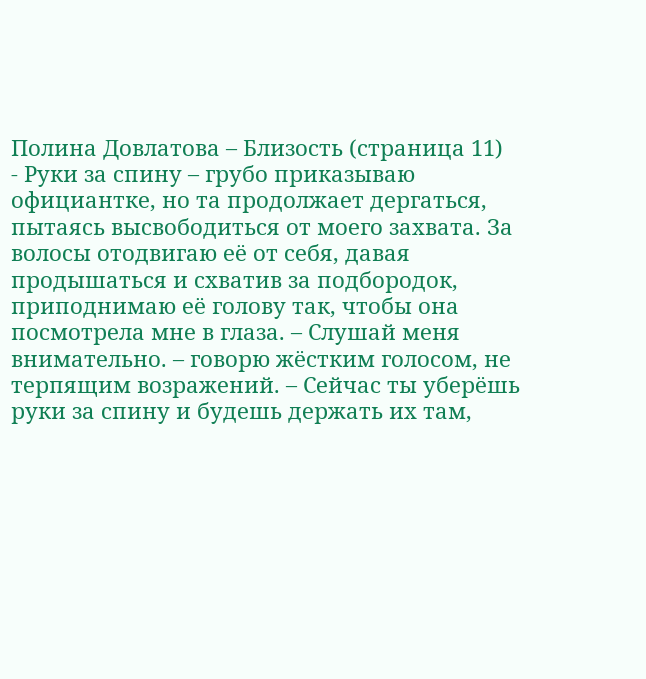Полина Довлатова – Близость (страница 11)
- Руки за спину – грубо приказываю официантке, но та продолжает дергаться, пытаясь высвободиться от моего захвата. За волосы отодвигаю её от себя, давая продышаться и схватив за подбородок, приподнимаю её голову так, чтобы она посмотрела мне в глаза. – Слушай меня внимательно. – говорю жёстким голосом, не терпящим возражений. – Сейчас ты уберёшь руки за спину и будешь держать их там,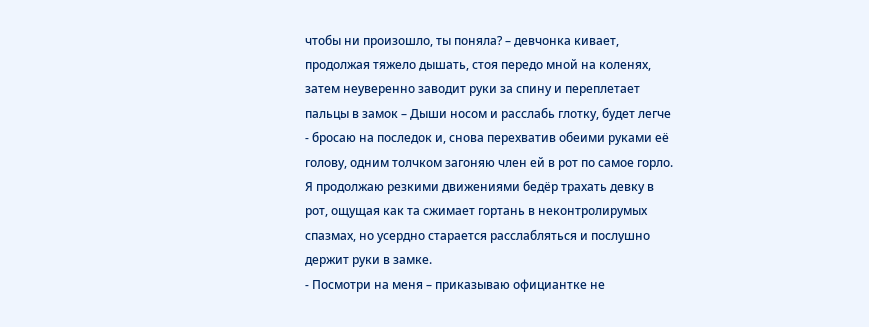чтобы ни произошло, ты поняла? – девчонка кивает, продолжая тяжело дышать, стоя передо мной на коленях, затем неуверенно заводит руки за спину и переплетает пальцы в замок – Дыши носом и расслабь глотку, будет легче - бросаю на последок и, снова перехватив обеими руками её голову, одним толчком загоняю член ей в рот по самое горло. Я продолжаю резкими движениями бедёр трахать девку в рот, ощущая как та сжимает гортань в неконтролирумых спазмах, но усердно старается расслабляться и послушно держит руки в замке.
- Посмотри на меня – приказываю официантке не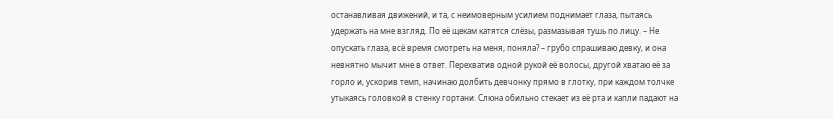останавливая движений, и та, с неимоверным усилием поднимает глаза, пытаясь удержать на мне взгляд. По её щекам катятся слёзы, размазывая тушь по лицу. – Не опускать глаза, всё время смотреть на меня, поняла? – грубо спрашиваю девку, и она невнятно мычит мне в ответ. Перехватив одной рукой её волосы, другой хватаю её за горло и, ускорив темп, начинаю долбить девчонку прямо в глотку, при каждом толчке утыкаясь головкой в стенку гортани. Слюна обильно стекает из её рта и капли падают на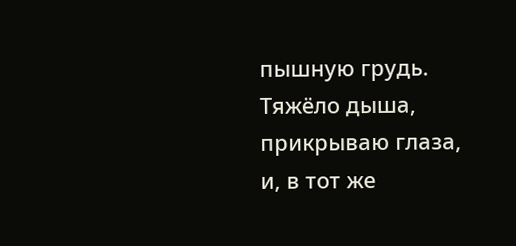пышную грудь. Тяжёло дыша, прикрываю глаза, и, в тот же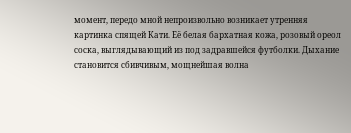момент, передо мной непроизвольно возникает утренняя картинка спящей Кати. Её белая бархатная кожа, розовый ореол соска, выглядывающий из под задравшейся футболки. Дыхание становится сбивчивым, мощнейшая волна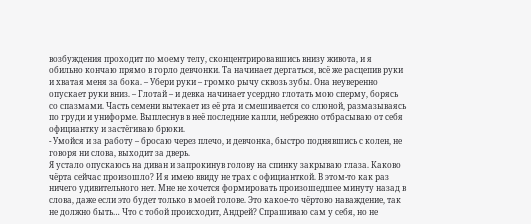возбуждения проходит по моему телу, сконцентрировавшись внизу живота, и я обильно кончаю прямо в горло девчонки. Та начинает дергаться, всё же расцепив руки и хватая меня за бока. – Убери руки – громко рычу сквозь зубы. Она неуверенно опускает руки вниз. – Глотай – и девка начинает усердно глотать мою сперму, борясь со спазмами. Часть семени вытекает из её рта и смешивается со слюной, размазываясь по груди и униформе. Выплеснув в неё последние капли, небрежно отбрасываю от себя официантку и застёгиваю брюки.
- Умойся и за работу – бросаю через плечо, и девчонка, быстро поднявшись с колен, не говоря ни слова, выходит за дверь.
Я устало опускаюсь на диван и запрокинув голову на спинку закрываю глаза. Каково чёрта сейчас произошло? И я имею ввиду не трах с официанткой. В этом-то как раз ничего удивительного нет. Мне не хочется формировать произошедшее минуту назад в слова, даже если это будет только в моей голове. Это какое-то чёртово наваждение, так не должно быть… Что с тобой происходит, Андрей? Спрашиваю сам у себя, но не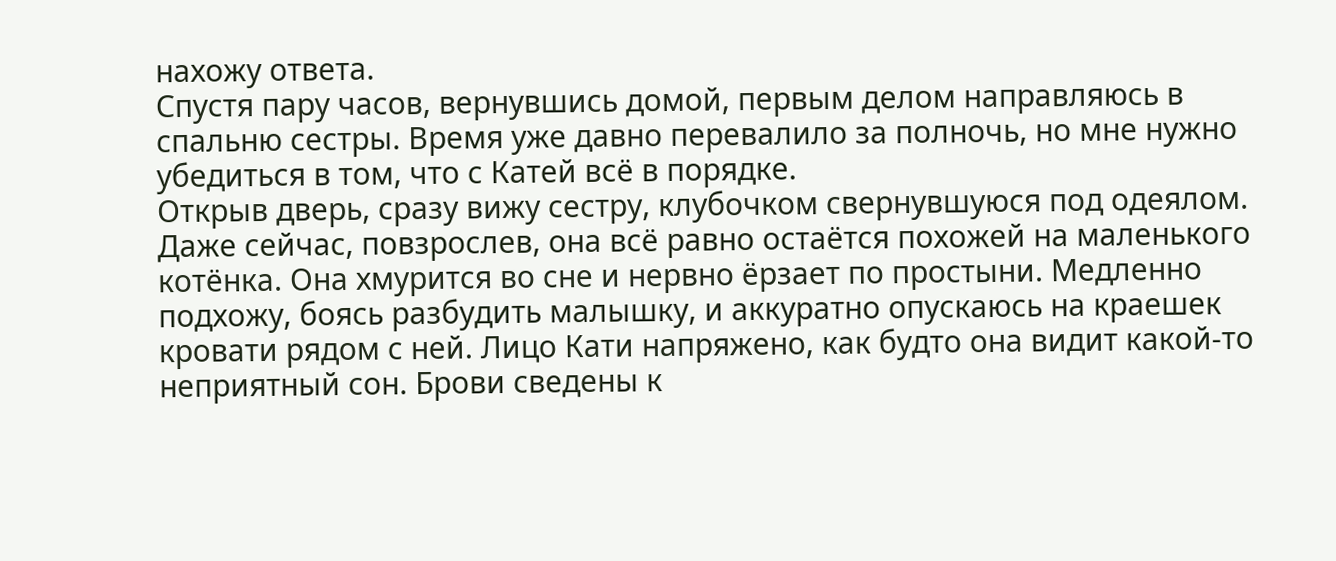нахожу ответа.
Спустя пару часов, вернувшись домой, первым делом направляюсь в спальню сестры. Время уже давно перевалило за полночь, но мне нужно убедиться в том, что с Катей всё в порядке.
Открыв дверь, сразу вижу сестру, клубочком свернувшуюся под одеялом. Даже сейчас, повзрослев, она всё равно остаётся похожей на маленького котёнка. Она хмурится во сне и нервно ёрзает по простыни. Медленно подхожу, боясь разбудить малышку, и аккуратно опускаюсь на краешек кровати рядом с ней. Лицо Кати напряжено, как будто она видит какой-то неприятный сон. Брови сведены к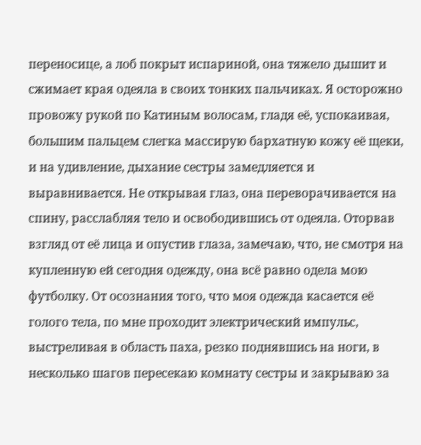переносице, а лоб покрыт испариной, она тяжело дышит и сжимает края одеяла в своих тонких пальчиках. Я осторожно провожу рукой по Катиным волосам, гладя её, успокаивая, большим пальцем слегка массирую бархатную кожу её щеки, и на удивление, дыхание сестры замедляется и выравнивается. Не открывая глаз, она переворачивается на спину, расслабляя тело и освободившись от одеяла. Оторвав взгляд от её лица и опустив глаза, замечаю, что, не смотря на купленную ей сегодня одежду, она всё равно одела мою футболку. От осознания того, что моя одежда касается её голого тела, по мне проходит электрический импульс, выстреливая в область паха, резко поднявшись на ноги, в несколько шагов пересекаю комнату сестры и закрываю за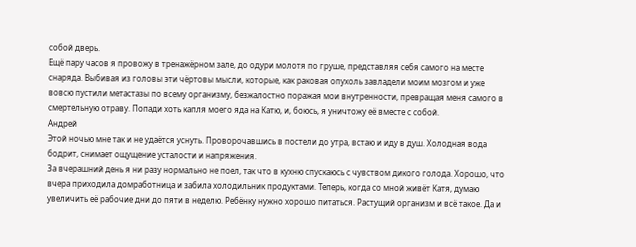собой дверь.
Ещё пару часов я провожу в тренажёрном зале, до одури молотя по груше, представляя себя самого на месте снаряда. Выбивая из головы эти чёртовы мысли, которые, как раковая опухоль завладели моим мозгом и уже вовсю пустили метастазы по всему организму, безжалостно поражая мои внутренности, превращая меня самого в смертельную отраву. Попади хоть капля моего яда на Катю, и, боюсь, я уничтожу её вместе с собой.
Андрей
Этой ночью мне так и не удаётся уснуть. Проворочавшись в постели до утра, встаю и иду в душ. Холодная вода бодрит, снимает ощущение усталости и напряжения.
За вчерашний день я ни разу нормально не поел, так что в кухню спускаюсь с чувством дикого голода. Хорошо, что вчера приходила домработница и забила холодильник продуктами. Теперь, когда со мной живёт Катя, думаю увеличить её рабочие дни до пяти в неделю. Ребёнку нужно хорошо питаться. Растущий организм и всё такое. Да и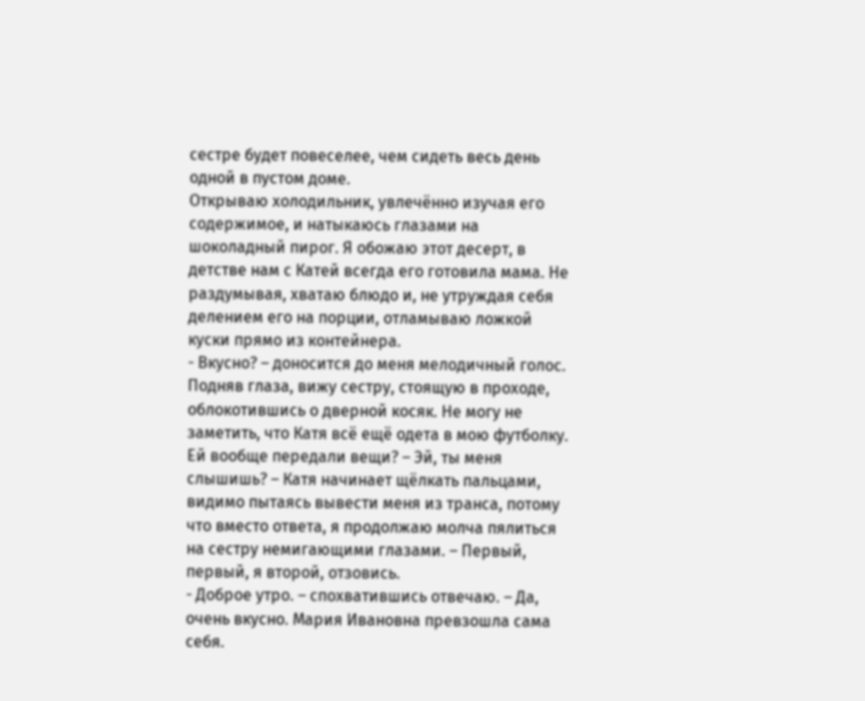сестре будет повеселее, чем сидеть весь день одной в пустом доме.
Открываю холодильник, увлечённо изучая его содержимое, и натыкаюсь глазами на шоколадный пирог. Я обожаю этот десерт, в детстве нам с Катей всегда его готовила мама. Не раздумывая, хватаю блюдо и, не утруждая себя делением его на порции, отламываю ложкой куски прямо из контейнера.
- Вкусно? – доносится до меня мелодичный голос. Подняв глаза, вижу сестру, стоящую в проходе, облокотившись о дверной косяк. Не могу не заметить, что Катя всё ещё одета в мою футболку. Ей вообще передали вещи? – Эй, ты меня слышишь? – Катя начинает щёлкать пальцами, видимо пытаясь вывести меня из транса, потому что вместо ответа, я продолжаю молча пялиться на сестру немигающими глазами. – Первый, первый, я второй, отзовись.
- Доброе утро. – спохватившись отвечаю. – Да, очень вкусно. Мария Ивановна превзошла сама себя.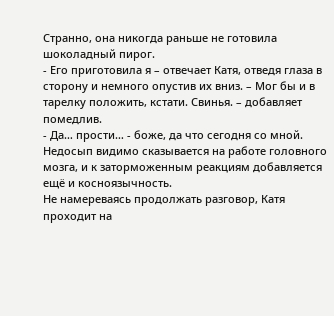Странно, она никогда раньше не готовила шоколадный пирог.
- Его приготовила я – отвечает Катя, отведя глаза в сторону и немного опустив их вниз. – Мог бы и в тарелку положить, кстати. Свинья. – добавляет помедлив.
- Да… прости… - боже, да что сегодня со мной. Недосып видимо сказывается на работе головного мозга, и к заторможенным реакциям добавляется ещё и косноязычность.
Не намереваясь продолжать разговор, Катя проходит на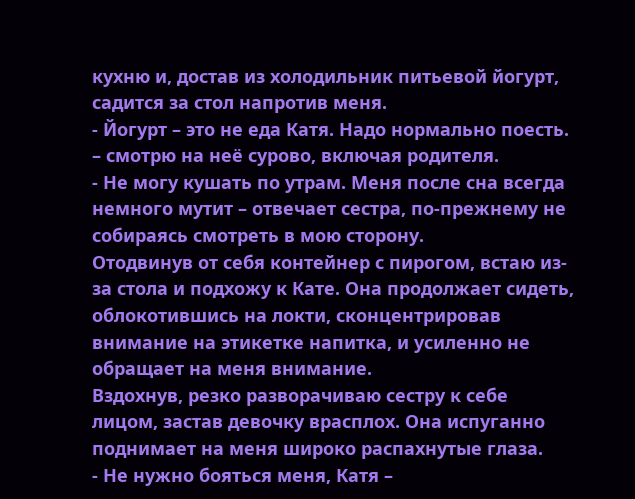кухню и, достав из холодильник питьевой йогурт, садится за стол напротив меня.
- Йогурт – это не еда Катя. Надо нормально поесть. – смотрю на неё сурово, включая родителя.
- Не могу кушать по утрам. Меня после сна всегда немного мутит – отвечает сестра, по-прежнему не собираясь смотреть в мою сторону.
Отодвинув от себя контейнер с пирогом, встаю из-за стола и подхожу к Кате. Она продолжает сидеть, облокотившись на локти, сконцентрировав внимание на этикетке напитка, и усиленно не обращает на меня внимание.
Вздохнув, резко разворачиваю сестру к себе лицом, застав девочку врасплох. Она испуганно поднимает на меня широко распахнутые глаза.
- Не нужно бояться меня, Катя –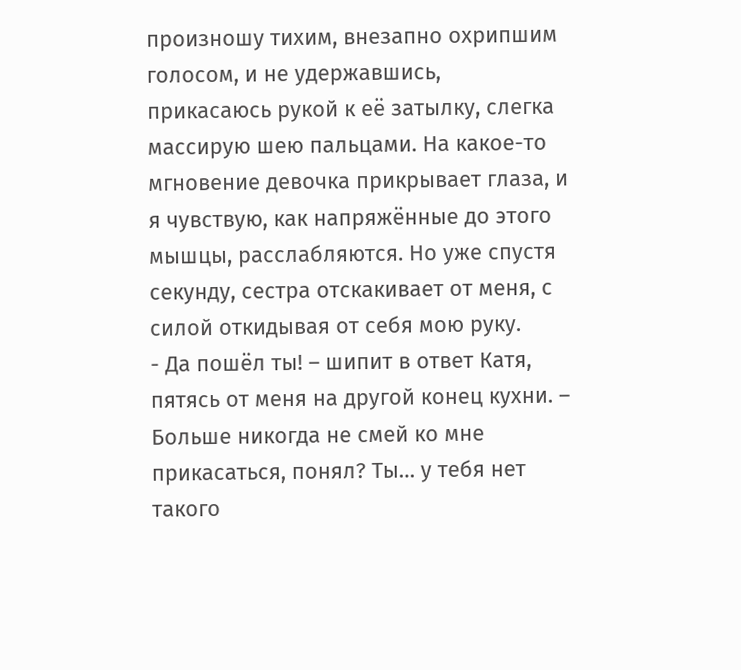произношу тихим, внезапно охрипшим голосом, и не удержавшись, прикасаюсь рукой к её затылку, слегка массирую шею пальцами. На какое-то мгновение девочка прикрывает глаза, и я чувствую, как напряжённые до этого мышцы, расслабляются. Но уже спустя секунду, сестра отскакивает от меня, с силой откидывая от себя мою руку.
- Да пошёл ты! – шипит в ответ Катя, пятясь от меня на другой конец кухни. – Больше никогда не смей ко мне прикасаться, понял? Ты… у тебя нет такого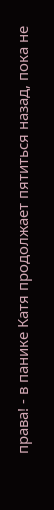права! - в панике Катя продолжает пятиться назад, пока не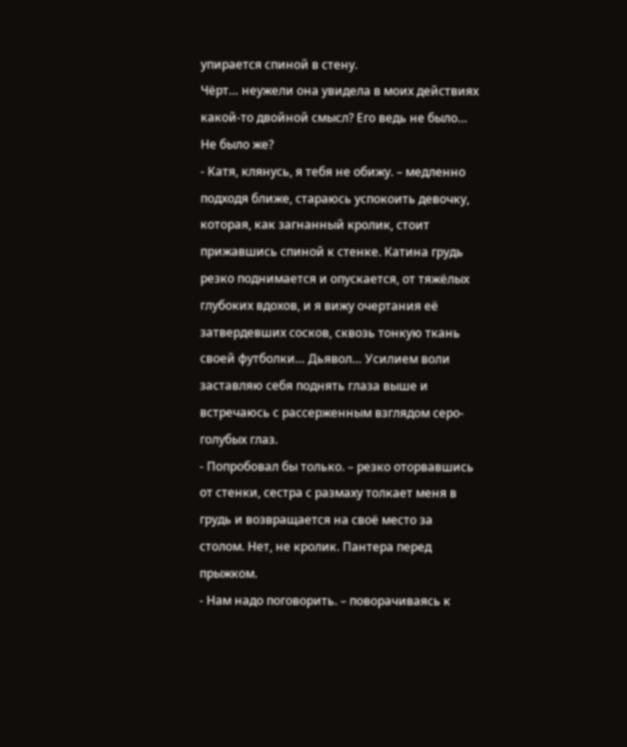упирается спиной в стену.
Чёрт… неужели она увидела в моих действиях какой-то двойной смысл? Его ведь не было… Не было же?
- Катя, клянусь, я тебя не обижу. – медленно подходя ближе, стараюсь успокоить девочку, которая, как загнанный кролик, стоит прижавшись спиной к стенке. Катина грудь резко поднимается и опускается, от тяжёлых глубоких вдохов, и я вижу очертания её затвердевших сосков, сквозь тонкую ткань своей футболки… Дьявол… Усилием воли заставляю себя поднять глаза выше и встречаюсь с рассерженным взглядом серо-голубых глаз.
- Попробовал бы только. – резко оторвавшись от стенки, сестра с размаху толкает меня в грудь и возвращается на своё место за столом. Нет, не кролик. Пантера перед прыжком.
- Нам надо поговорить. – поворачиваясь к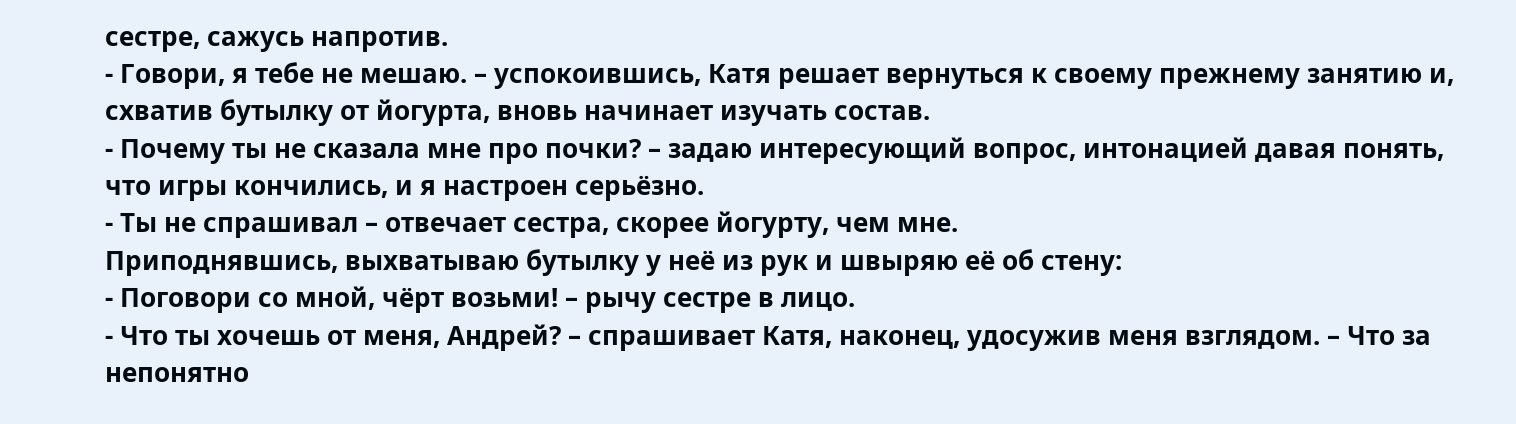сестре, сажусь напротив.
- Говори, я тебе не мешаю. – успокоившись, Катя решает вернуться к своему прежнему занятию и, схватив бутылку от йогурта, вновь начинает изучать состав.
- Почему ты не сказала мне про почки? – задаю интересующий вопрос, интонацией давая понять, что игры кончились, и я настроен серьёзно.
- Ты не спрашивал – отвечает сестра, скорее йогурту, чем мне.
Приподнявшись, выхватываю бутылку у неё из рук и швыряю её об стену:
- Поговори со мной, чёрт возьми! – рычу сестре в лицо.
- Что ты хочешь от меня, Андрей? – спрашивает Катя, наконец, удосужив меня взглядом. – Что за непонятно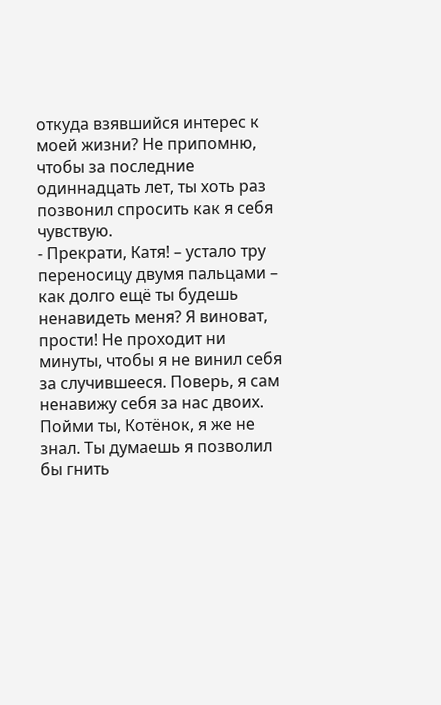откуда взявшийся интерес к моей жизни? Не припомню, чтобы за последние одиннадцать лет, ты хоть раз позвонил спросить как я себя чувствую.
- Прекрати, Катя! – устало тру переносицу двумя пальцами – как долго ещё ты будешь ненавидеть меня? Я виноват, прости! Не проходит ни минуты, чтобы я не винил себя за случившееся. Поверь, я сам ненавижу себя за нас двоих. Пойми ты, Котёнок, я же не знал. Ты думаешь я позволил бы гнить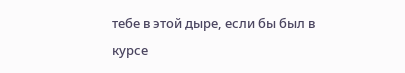тебе в этой дыре, если бы был в курсе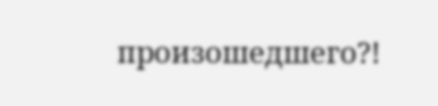произошедшего?!